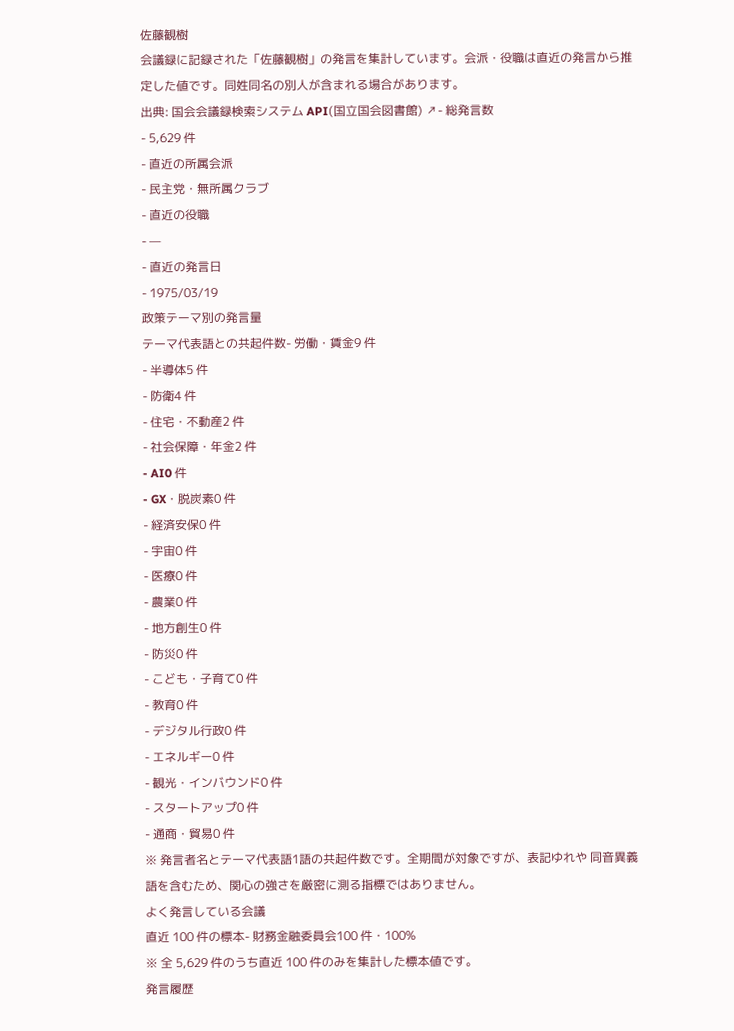佐藤観樹
会議録に記録された「佐藤観樹」の発言を集計しています。会派・役職は直近の発言から推定した値です。同姓同名の別人が含まれる場合があります。
出典: 国会会議録検索システム API(国立国会図書館) ↗- 総発言数
- 5,629 件
- 直近の所属会派
- 民主党・無所属クラブ
- 直近の役職
- —
- 直近の発言日
- 1975/03/19
政策テーマ別の発言量
テーマ代表語との共起件数- 労働・賃金9 件
- 半導体5 件
- 防衛4 件
- 住宅・不動産2 件
- 社会保障・年金2 件
- AI0 件
- GX・脱炭素0 件
- 経済安保0 件
- 宇宙0 件
- 医療0 件
- 農業0 件
- 地方創生0 件
- 防災0 件
- こども・子育て0 件
- 教育0 件
- デジタル行政0 件
- エネルギー0 件
- 観光・インバウンド0 件
- スタートアップ0 件
- 通商・貿易0 件
※ 発言者名とテーマ代表語1語の共起件数です。全期間が対象ですが、表記ゆれや 同音異義語を含むため、関心の強さを厳密に測る指標ではありません。
よく発言している会議
直近 100 件の標本- 財務金融委員会100 件・100%
※ 全 5,629 件のうち直近 100 件のみを集計した標本値です。
発言履歴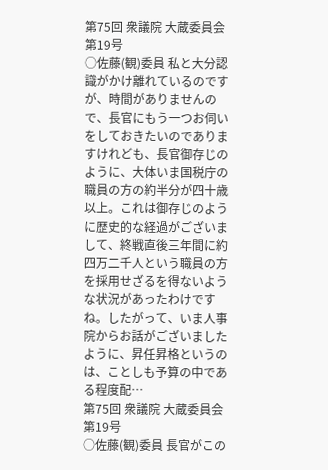第75回 衆議院 大蔵委員会 第19号
○佐藤(観)委員 私と大分認識がかけ離れているのですが、時間がありませんので、長官にもう一つお伺いをしておきたいのでありますけれども、長官御存じのように、大体いま国税庁の職員の方の約半分が四十歳以上。これは御存じのように歴史的な経過がございまして、終戦直後三年間に約四万二千人という職員の方を採用せざるを得ないような状況があったわけですね。したがって、いま人事院からお話がございましたように、昇任昇格というのは、ことしも予算の中である程度配…
第75回 衆議院 大蔵委員会 第19号
○佐藤(観)委員 長官がこの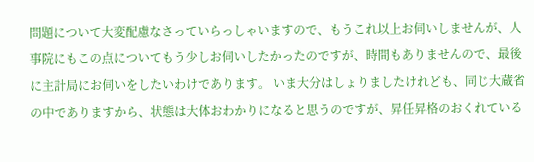問題について大変配慮なさっていらっしゃいますので、もうこれ以上お伺いしませんが、人事院にもこの点についてもう少しお伺いしたかったのですが、時間もありませんので、最後に主計局にお伺いをしたいわけであります。 いま大分はしょりましたけれども、同じ大蔵省の中でありますから、状態は大体おわかりになると思うのですが、昇任昇格のおくれている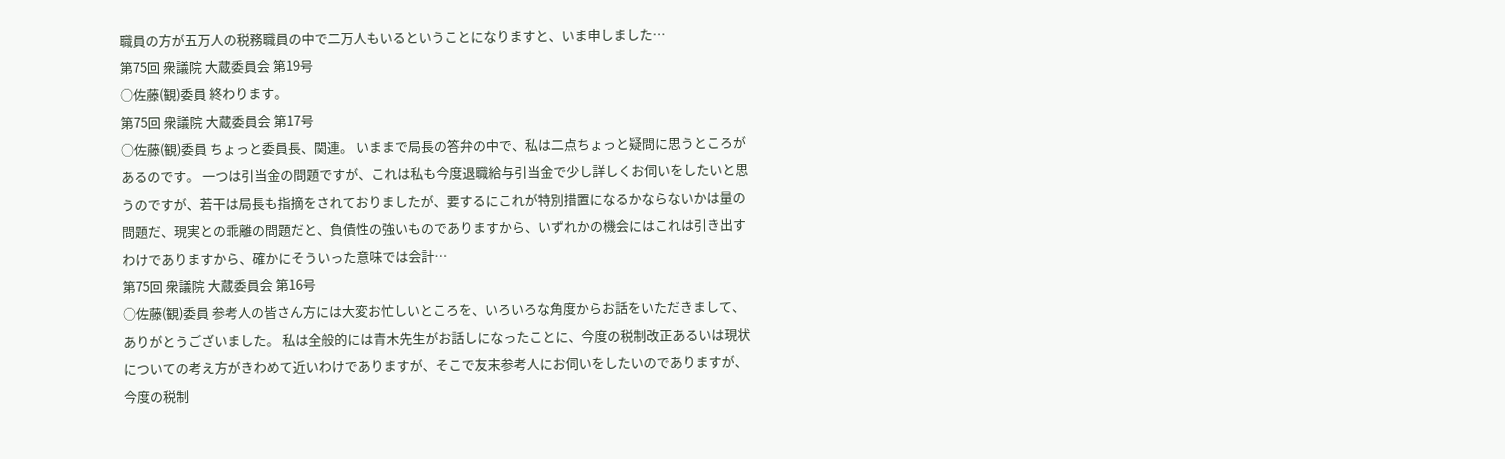職員の方が五万人の税務職員の中で二万人もいるということになりますと、いま申しました…
第75回 衆議院 大蔵委員会 第19号
○佐藤(観)委員 終わります。
第75回 衆議院 大蔵委員会 第17号
○佐藤(観)委員 ちょっと委員長、関連。 いままで局長の答弁の中で、私は二点ちょっと疑問に思うところがあるのです。 一つは引当金の問題ですが、これは私も今度退職給与引当金で少し詳しくお伺いをしたいと思うのですが、若干は局長も指摘をされておりましたが、要するにこれが特別措置になるかならないかは量の問題だ、現実との乖離の問題だと、負債性の強いものでありますから、いずれかの機会にはこれは引き出すわけでありますから、確かにそういった意味では会計…
第75回 衆議院 大蔵委員会 第16号
○佐藤(観)委員 参考人の皆さん方には大変お忙しいところを、いろいろな角度からお話をいただきまして、ありがとうございました。 私は全般的には青木先生がお話しになったことに、今度の税制改正あるいは現状についての考え方がきわめて近いわけでありますが、そこで友末参考人にお伺いをしたいのでありますが、今度の税制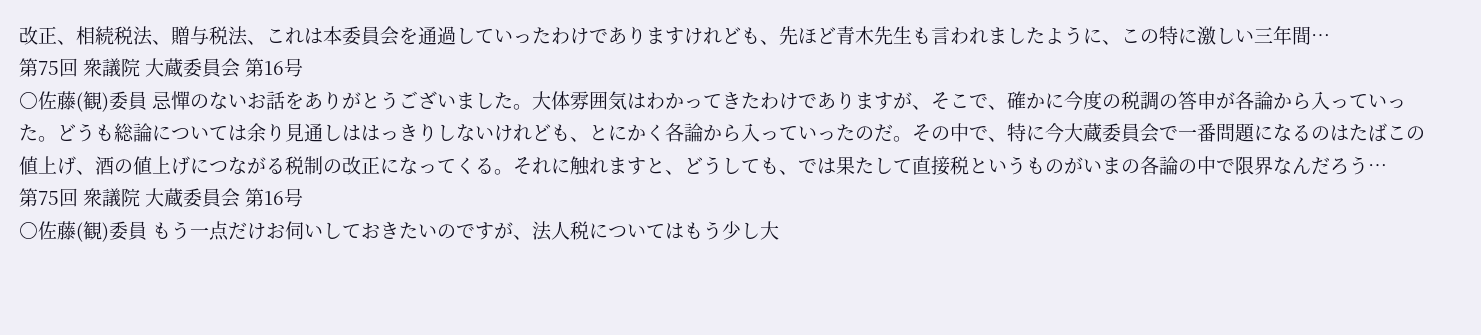改正、相続税法、贈与税法、これは本委員会を通過していったわけでありますけれども、先ほど青木先生も言われましたように、この特に激しい三年間…
第75回 衆議院 大蔵委員会 第16号
○佐藤(観)委員 忌憚のないお話をありがとうございました。大体雰囲気はわかってきたわけでありますが、そこで、確かに今度の税調の答申が各論から入っていった。どうも総論については余り見通しははっきりしないけれども、とにかく各論から入っていったのだ。その中で、特に今大蔵委員会で一番問題になるのはたばこの値上げ、酒の値上げにつながる税制の改正になってくる。それに触れますと、どうしても、では果たして直接税というものがいまの各論の中で限界なんだろう…
第75回 衆議院 大蔵委員会 第16号
○佐藤(観)委員 もう一点だけお伺いしておきたいのですが、法人税についてはもう少し大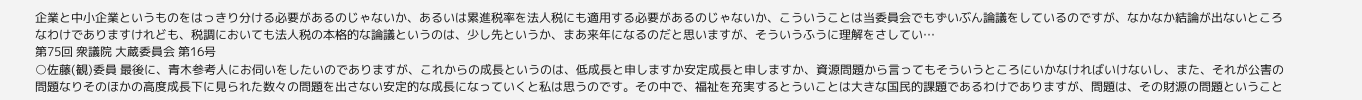企業と中小企業というものをはっきり分ける必要があるのじゃないか、あるいは累進税率を法人税にも適用する必要があるのじゃないか、こういうことは当委員会でもずいぶん論議をしているのですが、なかなか結論が出ないところなわけでありますけれども、税調においても法人税の本格的な論議というのは、少し先というか、まあ来年になるのだと思いますが、そういうふうに理解をさしてい…
第75回 衆議院 大蔵委員会 第16号
○佐藤(観)委員 最後に、青木参考人にお伺いをしたいのでありますが、これからの成長というのは、低成長と申しますか安定成長と申しますか、資源問題から言ってもそういうところにいかなければいけないし、また、それが公害の問題なりそのほかの高度成長下に見られた数々の問題を出さない安定的な成長になっていくと私は思うのです。その中で、福祉を充実するとういことは大きな国民的課題であるわけでありますが、問題は、その財源の問題ということ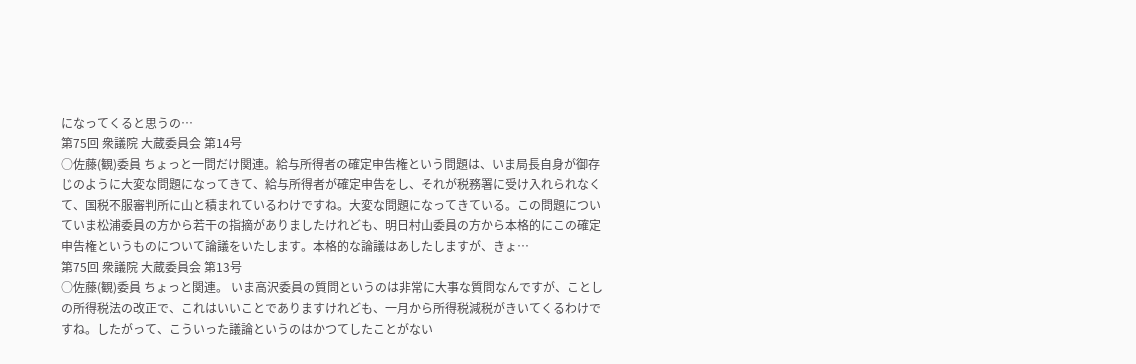になってくると思うの…
第75回 衆議院 大蔵委員会 第14号
○佐藤(観)委員 ちょっと一問だけ関連。給与所得者の確定申告権という問題は、いま局長自身が御存じのように大変な問題になってきて、給与所得者が確定申告をし、それが税務署に受け入れられなくて、国税不服審判所に山と積まれているわけですね。大変な問題になってきている。この問題についていま松浦委員の方から若干の指摘がありましたけれども、明日村山委員の方から本格的にこの確定申告権というものについて論議をいたします。本格的な論議はあしたしますが、きょ…
第75回 衆議院 大蔵委員会 第13号
○佐藤(観)委員 ちょっと関連。 いま高沢委員の質問というのは非常に大事な質問なんですが、ことしの所得税法の改正で、これはいいことでありますけれども、一月から所得税減税がきいてくるわけですね。したがって、こういった議論というのはかつてしたことがない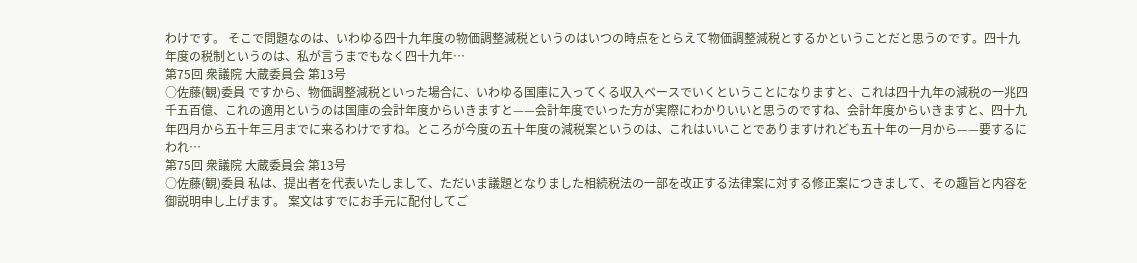わけです。 そこで問題なのは、いわゆる四十九年度の物価調整減税というのはいつの時点をとらえて物価調整減税とするかということだと思うのです。四十九年度の税制というのは、私が言うまでもなく四十九年…
第75回 衆議院 大蔵委員会 第13号
○佐藤(観)委員 ですから、物価調整減税といった場合に、いわゆる国庫に入ってくる収入ベースでいくということになりますと、これは四十九年の減税の一兆四千五百億、これの適用というのは国庫の会計年度からいきますと——会計年度でいった方が実際にわかりいいと思うのですね、会計年度からいきますと、四十九年四月から五十年三月までに来るわけですね。ところが今度の五十年度の減税案というのは、これはいいことでありますけれども五十年の一月から——要するにわれ…
第75回 衆議院 大蔵委員会 第13号
○佐藤(観)委員 私は、提出者を代表いたしまして、ただいま議題となりました相続税法の一部を改正する法律案に対する修正案につきまして、その趣旨と内容を御説明申し上げます。 案文はすでにお手元に配付してご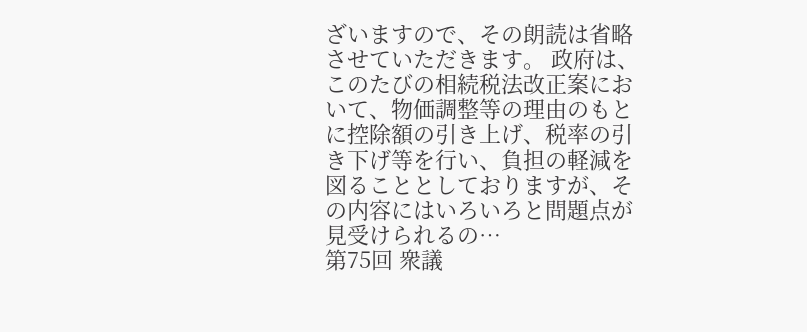ざいますので、その朗読は省略させていただきます。 政府は、このたびの相続税法改正案において、物価調整等の理由のもとに控除額の引き上げ、税率の引き下げ等を行い、負担の軽減を図ることとしておりますが、その内容にはいろいろと問題点が見受けられるの…
第75回 衆議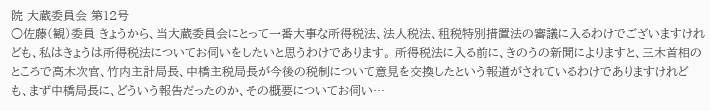院 大蔵委員会 第12号
○佐藤(観)委員 きょうから、当大蔵委員会にとって一番大事な所得税法、法人税法、租税特別措置法の審議に入るわけでございますけれども、私はきょうは所得税法についてお伺いをしたいと思うわけであります。 所得税法に入る前に、きのうの新聞によりますと、三木首相のところで高木次官、竹内主計局長、中橋主税局長が今後の税制について意見を交換したという報道がされているわけでありますけれども、まず中橋局長に、どういう報告だったのか、その概要についてお伺い…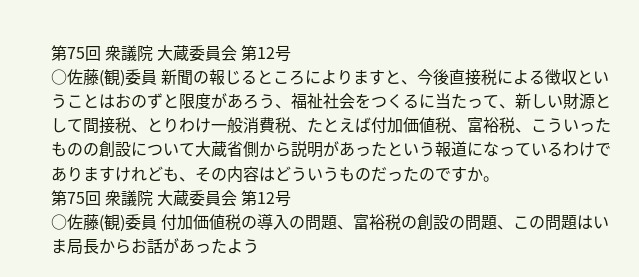第75回 衆議院 大蔵委員会 第12号
○佐藤(観)委員 新聞の報じるところによりますと、今後直接税による徴収ということはおのずと限度があろう、福祉社会をつくるに当たって、新しい財源として間接税、とりわけ一般消費税、たとえば付加価値税、富裕税、こういったものの創設について大蔵省側から説明があったという報道になっているわけでありますけれども、その内容はどういうものだったのですか。
第75回 衆議院 大蔵委員会 第12号
○佐藤(観)委員 付加価値税の導入の問題、富裕税の創設の問題、この問題はいま局長からお話があったよう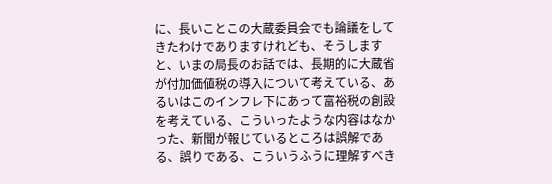に、長いことこの大蔵委員会でも論議をしてきたわけでありますけれども、そうしますと、いまの局長のお話では、長期的に大蔵省が付加価値税の導入について考えている、あるいはこのインフレ下にあって富裕税の創設を考えている、こういったような内容はなかった、新聞が報じているところは誤解である、誤りである、こういうふうに理解すべき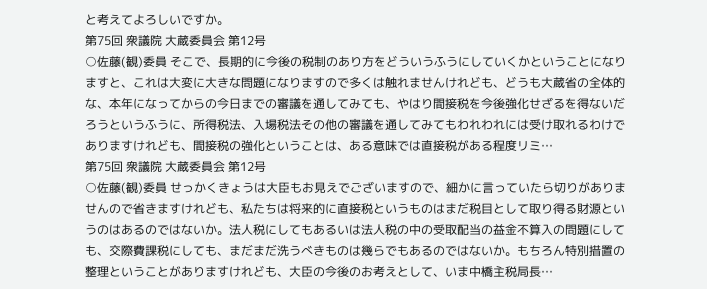と考えてよろしいですか。
第75回 衆議院 大蔵委員会 第12号
○佐藤(観)委員 そこで、長期的に今後の税制のあり方をどういうふうにしていくかということになりますと、これは大変に大きな問題になりますので多くは触れませんけれども、どうも大蔵省の全体的な、本年になってからの今日までの審議を通してみても、やはり間接税を今後強化せざるを得ないだろうというふうに、所得税法、入場税法その他の審議を通してみてもわれわれには受け取れるわけでありますけれども、間接税の強化ということは、ある意味では直接税がある程度リミ…
第75回 衆議院 大蔵委員会 第12号
○佐藤(観)委員 せっかくきょうは大臣もお見えでございますので、細かに言っていたら切りがありませんので省きますけれども、私たちは将来的に直接税というものはまだ税目として取り得る財源というのはあるのではないか。法人税にしてもあるいは法人税の中の受取配当の益金不算入の問題にしても、交際費課税にしても、まだまだ洗うべきものは幾らでもあるのではないか。もちろん特別措置の整理ということがありますけれども、大臣の今後のお考えとして、いま中橋主税局長…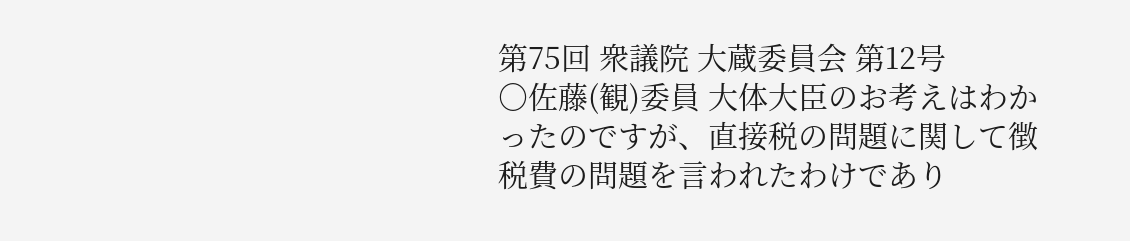第75回 衆議院 大蔵委員会 第12号
○佐藤(観)委員 大体大臣のお考えはわかったのですが、直接税の問題に関して徴税費の問題を言われたわけであり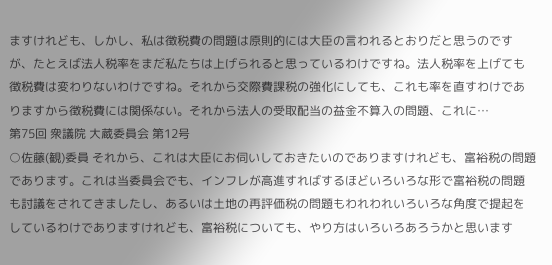ますけれども、しかし、私は徴税費の問題は原則的には大臣の言われるとおりだと思うのですが、たとえば法人税率をまだ私たちは上げられると思っているわけですね。法人税率を上げても徴税費は変わりないわけですね。それから交際費課税の強化にしても、これも率を直すわけでありますから徴税費には関係ない。それから法人の受取配当の益金不算入の問題、これに…
第75回 衆議院 大蔵委員会 第12号
○佐藤(観)委員 それから、これは大臣にお伺いしておきたいのでありますけれども、富裕税の問題であります。これは当委員会でも、インフレが高進すればするほどいろいろな形で富裕税の問題も討議をされてきましたし、あるいは土地の再評価税の問題もわれわれいろいろな角度で提起をしているわけでありますけれども、富裕税についても、やり方はいろいろあろうかと思います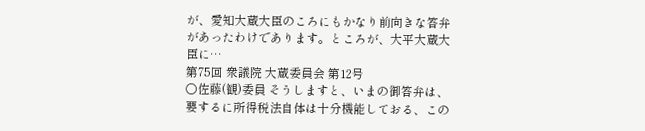が、愛知大蔵大臣のころにもかなり前向きな答弁があったわけであります。ところが、大平大蔵大臣に…
第75回 衆議院 大蔵委員会 第12号
○佐藤(観)委員 そうしますと、いまの御答弁は、要するに所得税法自体は十分機能しておる、この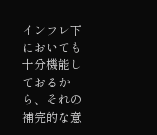インフレ下においても十分機能しておるから、それの補完的な意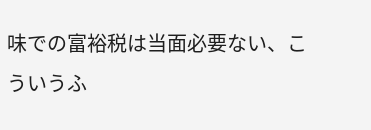味での富裕税は当面必要ない、こういうふ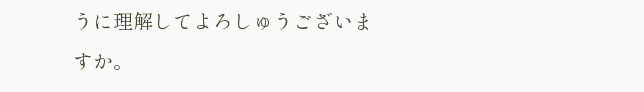うに理解してよろしゅうございますか。